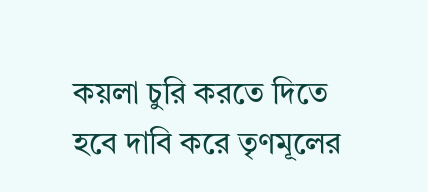কয়লা চুরি করতে দিতে হবে দাবি করে তৃণমূলের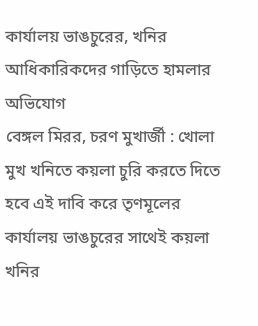কার্যালয় ভাঙচুরের, খনির আধিকারিকদের গাড়িতে হামলার অভিযোগ
বেঙ্গল মিরর, চরণ মুখার্জী : খোলা মুখ খনিতে কয়লা চুরি করতে দিতে হবে এই দাবি করে তৃণমূলের কার্যালয় ভাঙচুরের সাথেই কয়লা খনির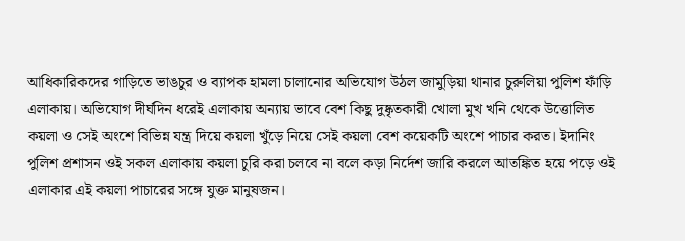আধিকারিকদের গাড়িতে ভাঙচুর ও ব্যাপক হামলা চালানোর অভিযোগ উঠল জামুড়িয়া থানার চুরুলিয়া পুলিশ ফাঁড়ি এলাকায়। অভিযোগ দীর্ঘদিন ধরেই এলাকায় অন্যায় ভাবে বেশ কিছু দুষ্কৃতকারী খোলা মুখ খনি থেকে উত্তোলিত কয়লা ও সেই অংশে বিভিন্ন যন্ত্র দিয়ে কয়লা খুঁড়ে নিয়ে সেই কয়লা বেশ কয়েকটি অংশে পাচার করত। ইদানিং পুলিশ প্রশাসন ওই সকল এলাকায় কয়লা চুরি করা চলবে না বলে কড়া নির্দেশ জারি করলে আতঙ্কিত হয়ে পড়ে ওই এলাকার এই কয়লা পাচারের সঙ্গে যুক্ত মানুষজন।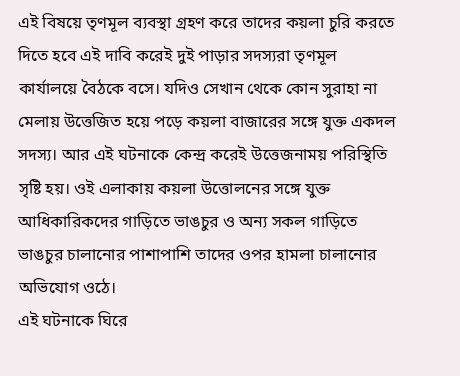এই বিষয়ে তৃণমূল ব্যবস্থা গ্রহণ করে তাদের কয়লা চুরি করতে দিতে হবে এই দাবি করেই দুই পাড়ার সদস্যরা তৃণমূল কার্যালয়ে বৈঠকে বসে। যদিও সেখান থেকে কোন সুরাহা না মেলায় উত্তেজিত হয়ে পড়ে কয়লা বাজারের সঙ্গে যুক্ত একদল সদস্য। আর এই ঘটনাকে কেন্দ্র করেই উত্তেজনাময় পরিস্থিতি সৃষ্টি হয়। ওই এলাকায় কয়লা উত্তোলনের সঙ্গে যুক্ত আধিকারিকদের গাড়িতে ভাঙচুর ও অন্য সকল গাড়িতে ভাঙচুর চালানোর পাশাপাশি তাদের ওপর হামলা চালানোর অভিযোগ ওঠে।
এই ঘটনাকে ঘিরে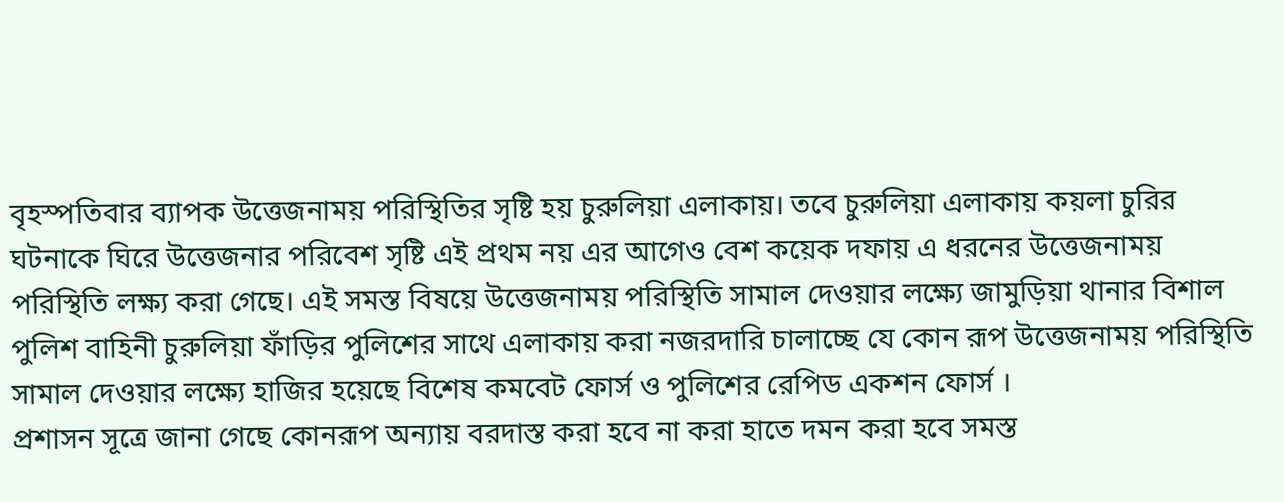বৃহস্পতিবার ব্যাপক উত্তেজনাময় পরিস্থিতির সৃষ্টি হয় চুরুলিয়া এলাকায়। তবে চুরুলিয়া এলাকায় কয়লা চুরির ঘটনাকে ঘিরে উত্তেজনার পরিবেশ সৃষ্টি এই প্রথম নয় এর আগেও বেশ কয়েক দফায় এ ধরনের উত্তেজনাময় পরিস্থিতি লক্ষ্য করা গেছে। এই সমস্ত বিষয়ে উত্তেজনাময় পরিস্থিতি সামাল দেওয়ার লক্ষ্যে জামুড়িয়া থানার বিশাল পুলিশ বাহিনী চুরুলিয়া ফাঁড়ির পুলিশের সাথে এলাকায় করা নজরদারি চালাচ্ছে যে কোন রূপ উত্তেজনাময় পরিস্থিতি সামাল দেওয়ার লক্ষ্যে হাজির হয়েছে বিশেষ কমবেট ফোর্স ও পুলিশের রেপিড একশন ফোর্স ।
প্রশাসন সূত্রে জানা গেছে কোনরূপ অন্যায় বরদাস্ত করা হবে না করা হাতে দমন করা হবে সমস্ত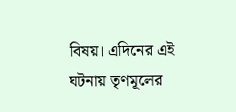বিষয়। এদিনের এই ঘটনায় তৃণমূলের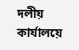দলীয় কার্যালয়ে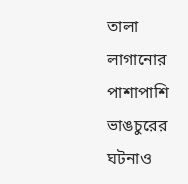তালা লাগানোর পাশাপাশি ভাঙচুরের ঘটনাও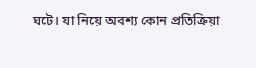ঘটে। যা নিয়ে অবশ্য কোন প্রতিক্রিয়া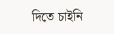দিতে চাইনি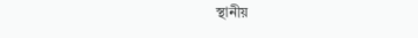স্থানীয়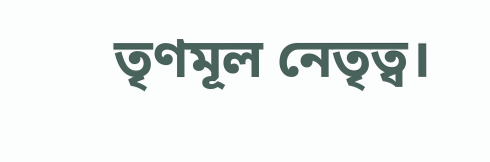তৃণমূল নেতৃত্ব।